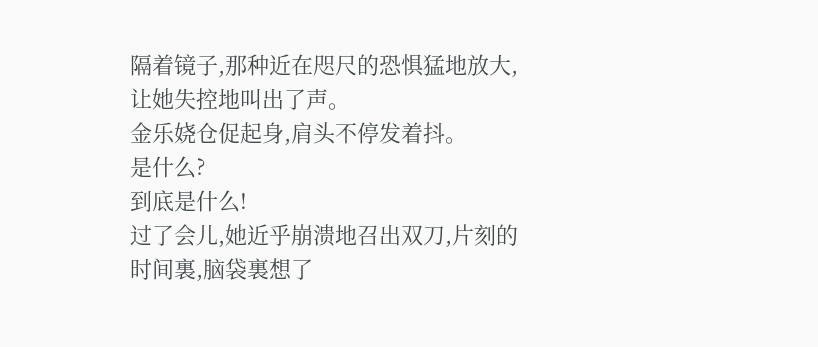隔着镜子,那种近在咫尺的恐惧猛地放大,让她失控地叫出了声。
金乐娆仓促起身,肩头不停发着抖。
是什么?
到底是什么!
过了会儿,她近乎崩溃地召出双刀,片刻的时间裏,脑袋裏想了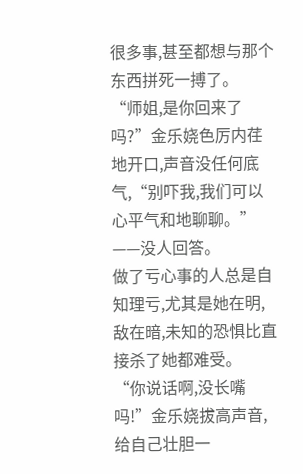很多事,甚至都想与那个东西拼死一搏了。
“师姐,是你回来了吗?”金乐娆色厉内荏地开口,声音没任何底气,“别吓我,我们可以心平气和地聊聊。”
——没人回答。
做了亏心事的人总是自知理亏,尤其是她在明,敌在暗,未知的恐惧比直接杀了她都难受。
“你说话啊,没长嘴吗!”金乐娆拔高声音,给自己壮胆一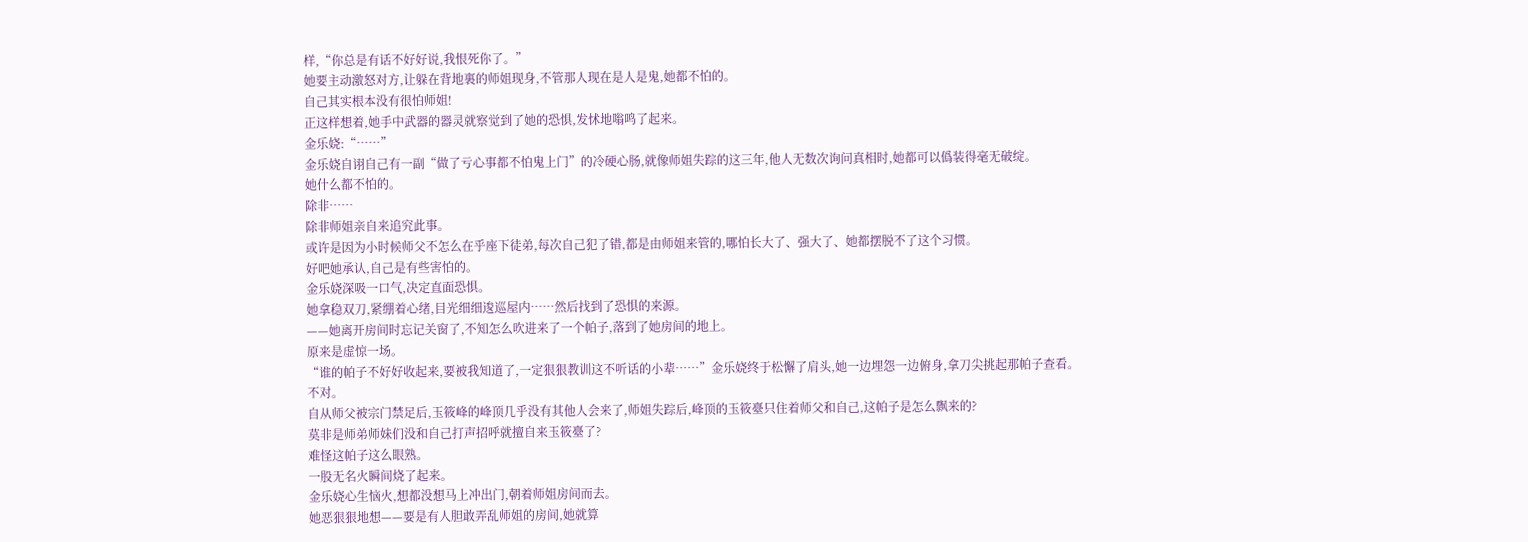样,“你总是有话不好好说,我恨死你了。”
她要主动激怒对方,让躲在背地裏的师姐现身,不管那人现在是人是鬼,她都不怕的。
自己其实根本没有很怕师姐!
正这样想着,她手中武器的器灵就察觉到了她的恐惧,发怵地嗡鸣了起来。
金乐娆:“……”
金乐娆自诩自己有一副“做了亏心事都不怕鬼上门”的冷硬心肠,就像师姐失踪的这三年,他人无数次询问真相时,她都可以僞装得毫无破绽。
她什么都不怕的。
除非……
除非师姐亲自来追究此事。
或许是因为小时候师父不怎么在乎座下徒弟,每次自己犯了错,都是由师姐来管的,哪怕长大了、强大了、她都摆脱不了这个习惯。
好吧她承认,自己是有些害怕的。
金乐娆深吸一口气,决定直面恐惧。
她拿稳双刀,紧绷着心绪,目光细细逡巡屋内……然后找到了恐惧的来源。
——她离开房间时忘记关窗了,不知怎么吹进来了一个帕子,落到了她房间的地上。
原来是虚惊一场。
“谁的帕子不好好收起来,要被我知道了,一定狠狠教训这不听话的小辈……”金乐娆终于松懈了肩头,她一边埋怨一边俯身,拿刀尖挑起那帕子查看。
不对。
自从师父被宗门禁足后,玉筱峰的峰顶几乎没有其他人会来了,师姐失踪后,峰顶的玉筱臺只住着师父和自己,这帕子是怎么飘来的?
莫非是师弟师妹们没和自己打声招呼就擅自来玉筱臺了?
难怪这帕子这么眼熟。
一股无名火瞬间烧了起来。
金乐娆心生恼火,想都没想马上冲出门,朝着师姐房间而去。
她恶狠狠地想——要是有人胆敢弄乱师姐的房间,她就算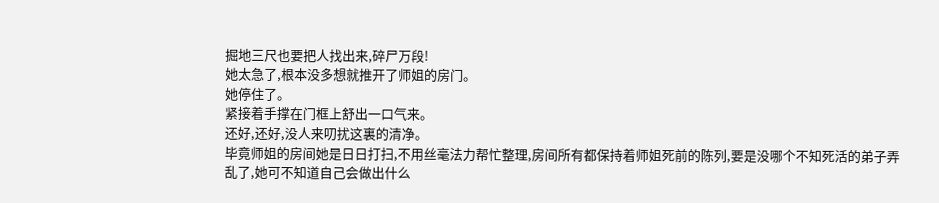掘地三尺也要把人找出来,碎尸万段!
她太急了,根本没多想就推开了师姐的房门。
她停住了。
紧接着手撑在门框上舒出一口气来。
还好,还好,没人来叨扰这裏的清净。
毕竟师姐的房间她是日日打扫,不用丝毫法力帮忙整理,房间所有都保持着师姐死前的陈列,要是没哪个不知死活的弟子弄乱了,她可不知道自己会做出什么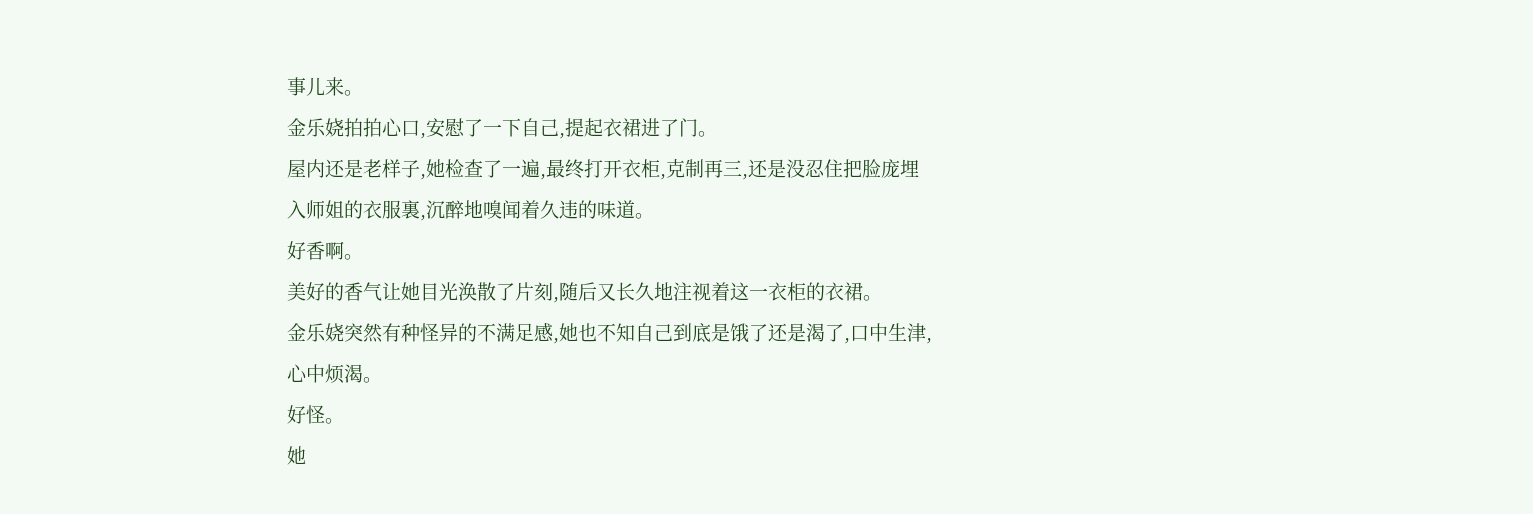事儿来。
金乐娆拍拍心口,安慰了一下自己,提起衣裙进了门。
屋内还是老样子,她检查了一遍,最终打开衣柜,克制再三,还是没忍住把脸庞埋入师姐的衣服裏,沉醉地嗅闻着久违的味道。
好香啊。
美好的香气让她目光涣散了片刻,随后又长久地注视着这一衣柜的衣裙。
金乐娆突然有种怪异的不满足感,她也不知自己到底是饿了还是渴了,口中生津,心中烦渴。
好怪。
她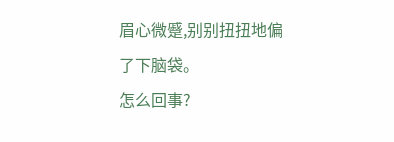眉心微蹙,别别扭扭地偏了下脑袋。
怎么回事?